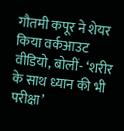गौतमी कपूर ने शेयर किया वर्कआउट वीडियो, बोलीं- ‘शरीर के साथ ध्यान की भी परीक्षा’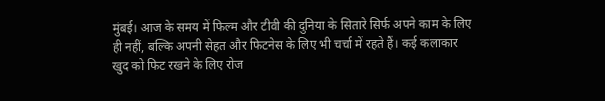मुंबई। आज के समय में फिल्म और टीवी की दुनिया के सितारे सिर्फ अपने काम के लिए ही नहीं, बल्कि अपनी सेहत और फिटनेस के लिए भी चर्चा में रहते हैं। कई कलाकार खुद को फिट रखने के लिए रोज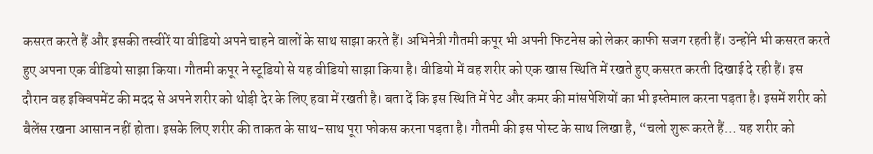कसरत करते हैं और इसकी तस्वीरें या वीडियो अपने चाहने वालों के साथ साझा करते हैं। अभिनेत्री गौतमी कपूर भी अपनी फिटनेस को लेकर काफी सजग रहती हैं। उन्होंने भी कसरत करते हुए अपना एक वीडियो साझा किया। गौतमी कपूर ने स्टूडियो से यह वीडियो साझा किया है। वीडियो में वह शरीर को एक खास स्थिति में रखते हुए कसरत करती दिखाई दे रही हैं। इस दौरान वह इक्विपमेंट की मदद से अपने शरीर को थोड़ी देर के लिए हवा में रखती है। बता दें कि इस स्थिति में पेट और कमर की मांसपेशियों का भी इस्तेमाल करना पड़ता है। इसमें शरीर को बैलेंस रखना आसान नहीं होता। इसके लिए शरीर की ताकत के साथ-साथ पूरा फोकस करना पड़ता है। गौतमी की इस पोस्ट के साथ लिखा है, “चलो शुरू करते हैं… यह शरीर को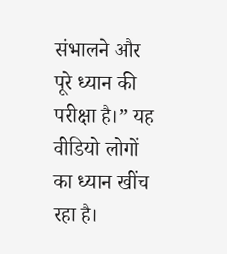संभालने और पूरे ध्यान की परीक्षा है।” यह वीडियो लोगों का ध्यान खींच रहा है।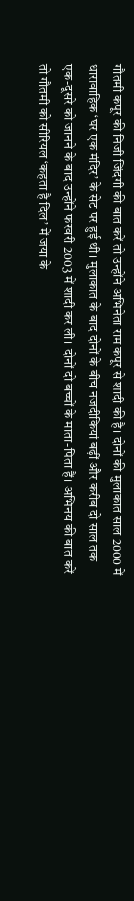गौतमी कपूर की निजी जिंदगी की बात करें तो उन्होंने अभिनेता राम कपूर से शादी की है। दोनों की मुलाकात साल 2000 में धारावाहिक ‘घर एक मंदिर’ के सेट पर हुई थी। मुलाकात के बाद दोनों के बीच नजदीकियां बढ़ीं और करीब दो साल तक एक-दूसरे को जानने के बाद उन्होंने फरवरी 2003 में शादी कर ली। दोनों दो बच्चों के माता-पिता हैं। अभिनय की बात करें तो गौतमी को सीरियल ‘कहता है दिल’ में जया के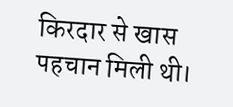किरदार से खास पहचान मिली थी।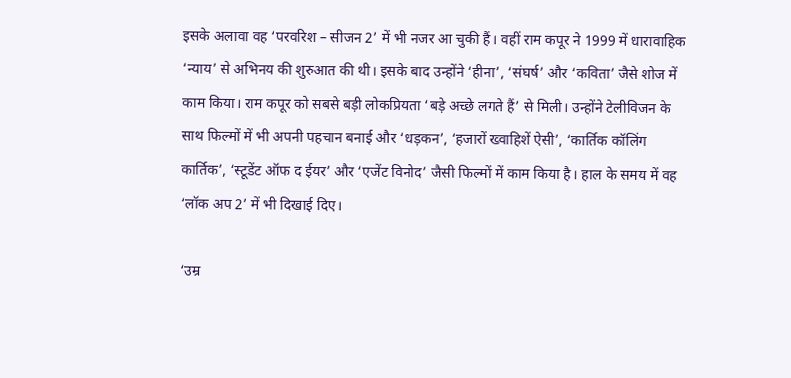इसके अलावा वह ‘परवरिश – सीजन 2’ में भी नजर आ चुकी हैं। वहीं राम कपूर ने 1999 में धारावाहिक ‘न्याय’ से अभिनय की शुरुआत की थी। इसके बाद उन्होंने ‘हीना’, ‘संघर्ष’ और ‘कविता’ जैसे शोज में काम किया। राम कपूर को सबसे बड़ी लोकप्रियता ‘बड़े अच्छे लगते हैं’ से मिली। उन्होंने टेलीविजन के साथ फिल्मों में भी अपनी पहचान बनाई और ‘धड़कन’, ‘हजारों ख्वाहिशें ऐसी’, ‘कार्तिक कॉलिंग कार्तिक’, ‘स्टूडेंट ऑफ द ईयर’ और ‘एजेंट विनोद’ जैसी फिल्मों में काम किया है। हाल के समय में वह ‘लॉक अप 2’ में भी दिखाई दिए।

‘उम्र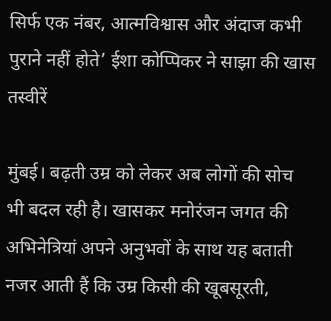सिर्फ एक नंबर, आत्मविश्वास और अंदाज कभी पुराने नहीं होते’ ईशा कोप्पिकर ने साझा की खास तस्वीरें

मुंबई। बढ़ती उम्र को लेकर अब लोगों की सोच भी बदल रही है। खासकर मनोरंजन जगत की अभिनेत्रियां अपने अनुभवों के साथ यह बताती नजर आती हैं कि उम्र किसी की खूबसूरती,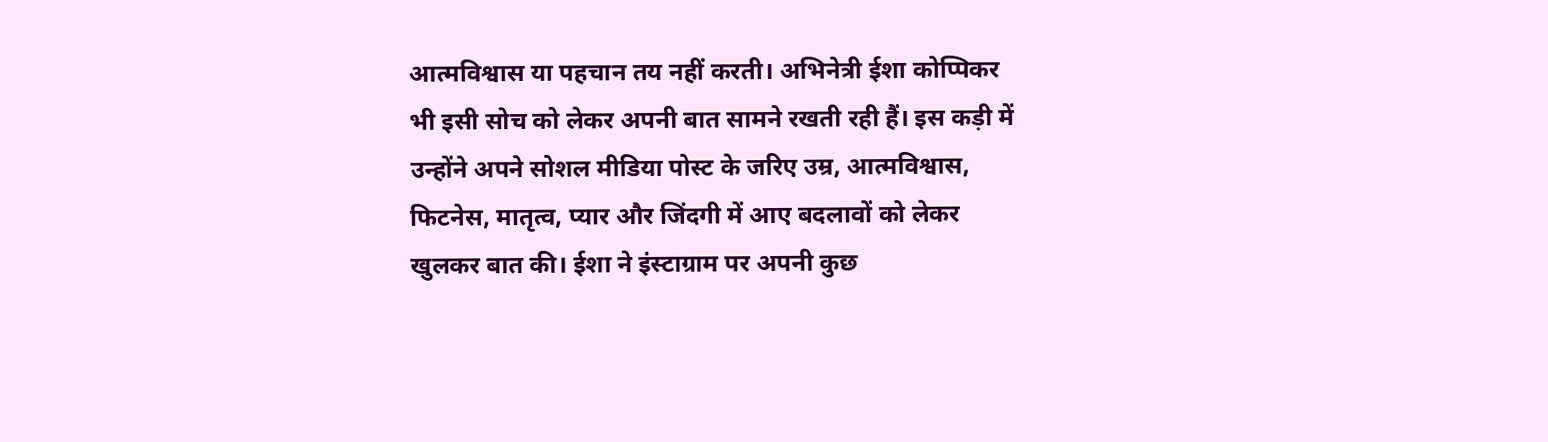आत्मविश्वास या पहचान तय नहीं करती। अभिनेत्री ईशा कोप्पिकर भी इसी सोच को लेकर अपनी बात सामने रखती रही हैं। इस कड़ी में उन्होंने अपने सोशल मीडिया पोस्ट के जरिए उम्र, आत्मविश्वास, फिटनेस, मातृत्व, प्यार और जिंदगी में आए बदलावों को लेकर खुलकर बात की। ईशा ने इंस्टाग्राम पर अपनी कुछ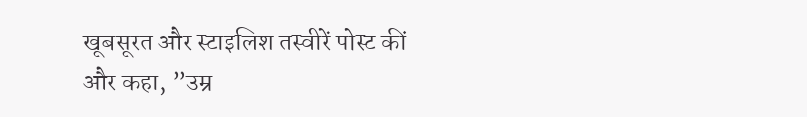खूबसूरत और स्टाइलिश तस्वीरें पोस्ट कीं और कहा, ”उम्र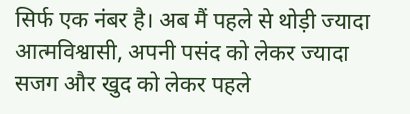सिर्फ एक नंबर है। अब मैं पहले से थोड़ी ज्यादा आत्मविश्वासी, अपनी पसंद को लेकर ज्यादा सजग और खुद को लेकर पहले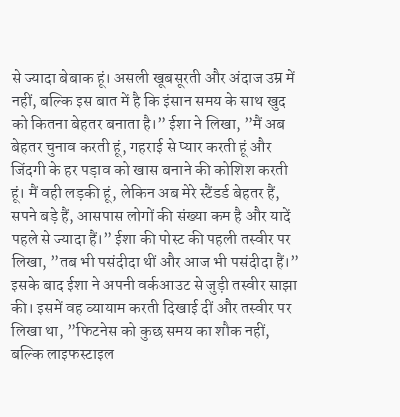से ज्यादा बेबाक हूं। असली खूबसूरती और अंदाज उम्र में नहीं, बल्कि इस बात में है कि इंसान समय के साथ खुद को कितना बेहतर बनाता है।” ईशा ने लिखा, ”मैं अब बेहतर चुनाव करती हूं, गहराई से प्यार करती हूं और जिंदगी के हर पड़ाव को खास बनाने की कोशिश करती हूं। मैं वही लड़की हूं, लेकिन अब मेरे स्टैंडर्ड बेहतर हैं, सपने बड़े हैं, आसपास लोगों की संख्या कम है और यादें पहले से ज्यादा हैं।” ईशा की पोस्ट की पहली तस्वीर पर लिखा, ”तब भी पसंदीदा थीं और आज भी पसंदीदा हैं।” इसके बाद ईशा ने अपनी वर्कआउट से जुड़ी तस्वीर साझा की। इसमें वह व्यायाम करती दिखाई दीं और तस्वीर पर लिखा था, ”फिटनेस को कुछ समय का शौक नहीं, बल्कि लाइफस्टाइल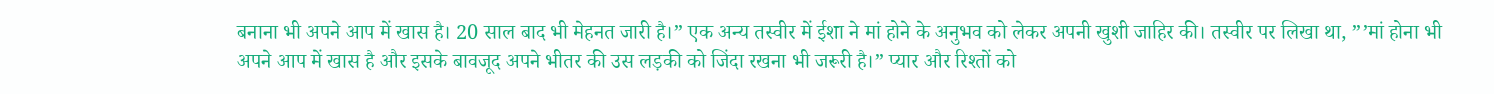बनाना भी अपने आप में खास है। 20 साल बाद भी मेहनत जारी है।” एक अन्य तस्वीर में ईशा ने मां होने के अनुभव को लेकर अपनी खुशी जाहिर की। तस्वीर पर लिखा था, ”’मां होना भी अपने आप में खास है और इसके बावजूद अपने भीतर की उस लड़की को जिंदा रखना भी जरूरी है।” प्यार और रिश्तों को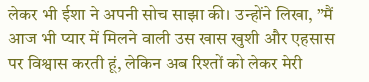लेकर भी ईशा ने अपनी सोच साझा की। उन्होंने लिखा, ”मैं आज भी प्यार में मिलने वाली उस खास खुशी और एहसास पर विश्वास करती हूं, लेकिन अब रिश्तों को लेकर मेरी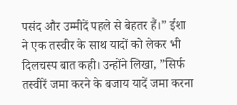पसंद और उम्मीदें पहले से बेहतर हैं।” ईशा ने एक तस्वीर के साथ यादों को लेकर भी दिलचस्प बात कही। उन्होंने लिखा, ”सिर्फ तस्वीरें जमा करने के बजाय यादें जमा करना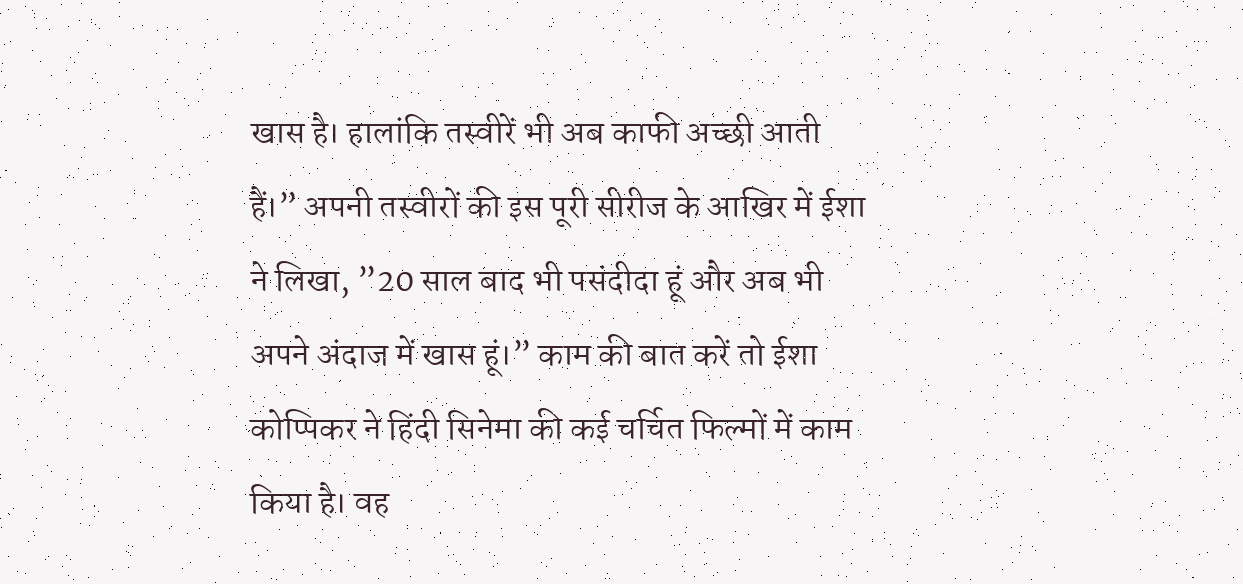खास है। हालांकि तस्वीरें भी अब काफी अच्छी आती हैं।” अपनी तस्वीरों की इस पूरी सीरीज के आखिर में ईशा ने लिखा, ”20 साल बाद भी पसंदीदा हूं और अब भी अपने अंदाज में खास हूं।” काम की बात करें तो ईशा कोप्पिकर ने हिंदी सिनेमा की कई चर्चित फिल्मों में काम किया है। वह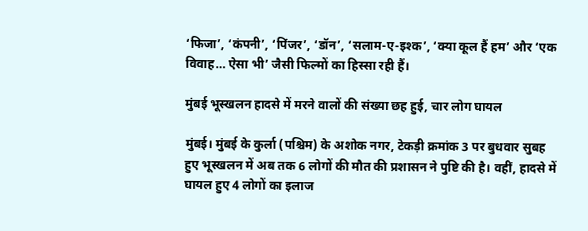‘फिजा’, ‘कंपनी’, ‘पिंजर’, ‘डॉन’, ‘सलाम-ए-इश्क’, ‘क्या कूल हैं हम’ और ‘एक विवाह… ऐसा भी’ जैसी फिल्मों का हिस्सा रही हैं।

मुंबई भूस्खलन हादसे में मरने वालों की संख्या छह हुई, चार लोग घायल

मुंबई। मुंबई के कुर्ला (पश्चिम) के अशोक नगर, टेकड़ी क्रमांक 3 पर बुधवार सुबह हुए भूस्खलन में अब तक 6 लोगों की मौत की प्रशासन ने पुष्टि की है। वहीं, हादसे में घायल हुए 4 लोगों का इलाज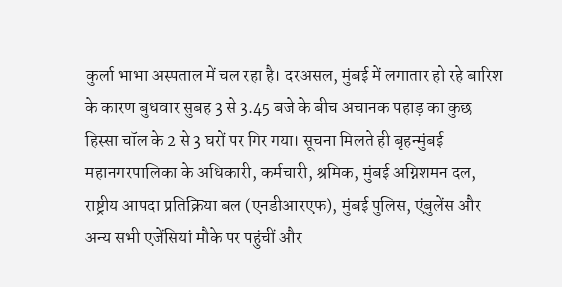कुर्ला भाभा अस्पताल में चल रहा है। दरअसल, मुंबई में लगातार हो रहे बारिश के कारण बुधवार सुबह 3 से 3.45 बजे के बीच अचानक पहाड़ का कुछ हिस्सा चॉल के 2 से 3 घरों पर गिर गया। सूचना मिलते ही बृहन्मुंबई महानगरपालिका के अधिकारी, कर्मचारी, श्रमिक, मुंबई अग्निशमन दल, राष्ट्रीय आपदा प्रतिक्रिया बल (एनडीआरएफ), मुंबई पुलिस, एंबुलेंस और अन्य सभी एजेंसियां मौके पर पहुंचीं और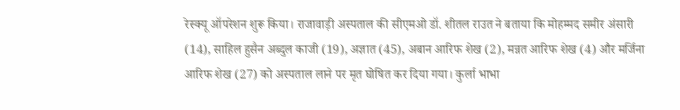रेस्क्यू ऑपरेशन शुरू किया। राजावाड़ी अस्पताल की सीएमओ डॉ. शीतल राउत ने बताया कि मोहम्मद समीर अंसारी (14), साहिल हुसैन अब्दुल काजी (19), अज्ञात (45), अबान आरिफ शेख (2), मन्नत आरिफ शेख (4) और मर्जिना आरिफ शेख (27) को अस्पताल लाने पर मृत घोषित कर दिया गया। कुर्ला भाभा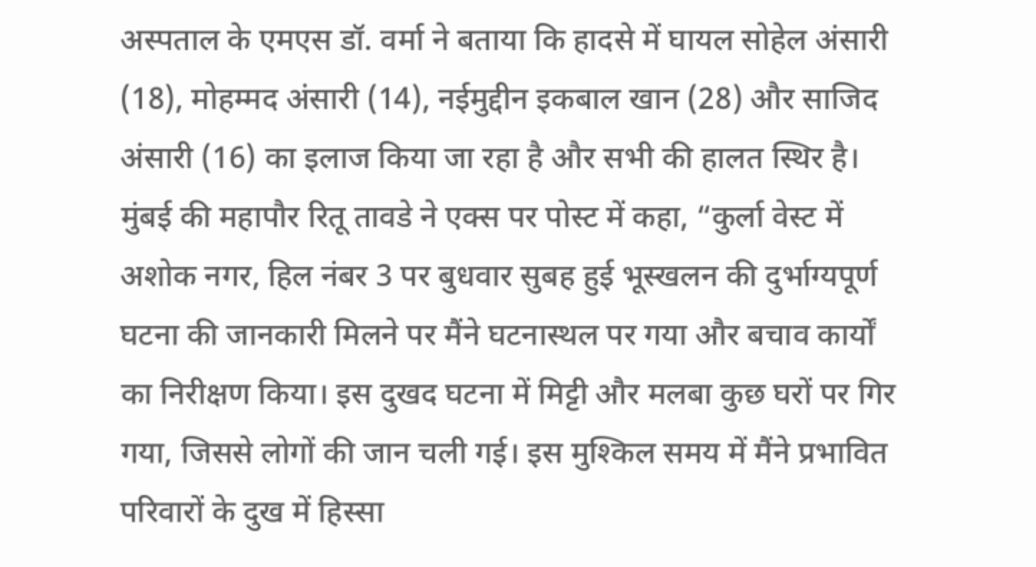अस्पताल के एमएस डॉ. वर्मा ने बताया कि हादसे में घायल सोहेल अंसारी (18), मोहम्मद अंसारी (14), नईमुद्दीन इकबाल खान (28) और साजिद अंसारी (16) का इलाज किया जा रहा है और सभी की हालत स्थिर है। मुंबई की महापौर रितू तावडे ने एक्स पर पोस्ट में कहा, “कुर्ला वेस्ट में अशोक नगर, हिल नंबर 3 पर बुधवार सुबह हुई भूस्खलन की दुर्भाग्यपूर्ण घटना की जानकारी मिलने पर मैंने घटनास्थल पर गया और बचाव कार्यों का निरीक्षण किया। इस दुखद घटना में मिट्टी और मलबा कुछ घरों पर गिर गया, जिससे लोगों की जान चली गई। इस मुश्किल समय में मैंने प्रभावित परिवारों के दुख में हिस्सा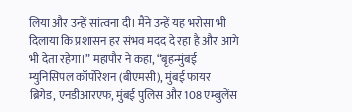लिया और उन्हें सांत्वना दी। मैंने उन्हें यह भरोसा भी दिलाया कि प्रशासन हर संभव मदद दे रहा है और आगे भी देता रहेगा।” महापौर ने कहा, “बृहन्मुंबई म्युनिसिपल कॉर्पोरेशन (बीएमसी), मुंबई फायर ब्रिगेड, एनडीआरएफ, मुंबई पुलिस और 108 एम्बुलेंस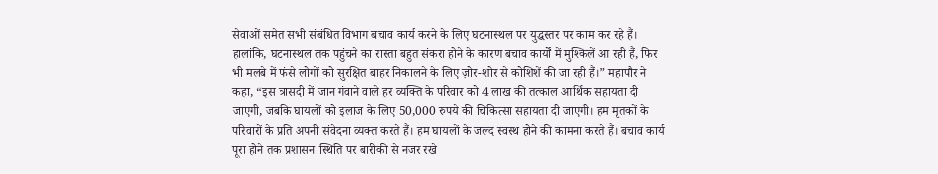सेवाओं समेत सभी संबंधित विभाग बचाव कार्य करने के लिए घटनास्थल पर युद्धस्तर पर काम कर रहे हैं। हालांकि, घटनास्थल तक पहुंचने का रास्ता बहुत संकरा होने के कारण बचाव कार्यों में मुश्किलें आ रही हैं, फिर भी मलबे में फंसे लोगों को सुरक्षित बाहर निकालने के लिए ज़ोर-शोर से कोशिशें की जा रही हैं।” महापौर ने कहा, “इस त्रासदी में जान गंवाने वाले हर व्यक्ति के परिवार को 4 लाख की तत्काल आर्थिक सहायता दी जाएगी, जबकि घायलों को इलाज के लिए 50,000 रुपये की चिकित्सा सहायता दी जाएगी। हम मृतकों के परिवारों के प्रति अपनी संवेदना व्यक्त करते हैं। हम घायलों के जल्द स्वस्थ होने की कामना करते हैं। बचाव कार्य पूरा होने तक प्रशासन स्थिति पर बारीकी से नजर रखे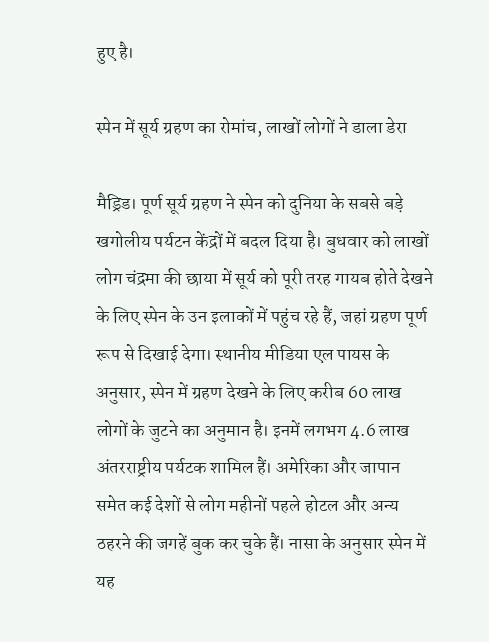हुए है।

स्पेन में सूर्य ग्रहण का रोमांच, लाखों लोगों ने डाला डेरा

मैड्रिड। पूर्ण सूर्य ग्रहण ने स्पेन को दुनिया के सबसे बड़े खगोलीय पर्यटन केंद्रों में बदल दिया है। बुधवार को लाखों लोग चंद्रमा की छाया में सूर्य को पूरी तरह गायब होते देखने के लिए स्पेन के उन इलाकों में पहुंच रहे हैं, जहां ग्रहण पूर्ण रूप से दिखाई देगा। स्थानीय मीडिया एल पायस के अनुसार, स्पेन में ग्रहण देखने के लिए करीब 60 लाख लोगों के जुटने का अनुमान है। इनमें लगभग 4.6 लाख अंतरराष्ट्रीय पर्यटक शामिल हैं। अमेरिका और जापान समेत कई देशों से लोग महीनों पहले होटल और अन्य ठहरने की जगहें बुक कर चुके हैं। नासा के अनुसार स्पेन में यह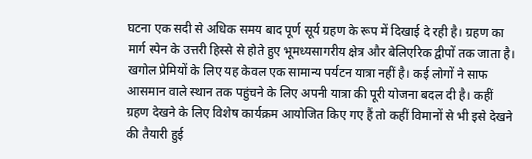घटना एक सदी से अधिक समय बाद पूर्ण सूर्य ग्रहण के रूप में दिखाई दे रही है। ग्रहण का मार्ग स्पेन के उत्तरी हिस्से से होते हुए भूमध्यसागरीय क्षेत्र और बेलिएरिक द्वीपों तक जाता है। खगोल प्रेमियों के लिए यह केवल एक सामान्य पर्यटन यात्रा नहीं है। कई लोगों ने साफ आसमान वाले स्थान तक पहुंचने के लिए अपनी यात्रा की पूरी योजना बदल दी है। कहीं ग्रहण देखने के लिए विशेष कार्यक्रम आयोजित किए गए हैं तो कहीं विमानों से भी इसे देखने की तैयारी हुई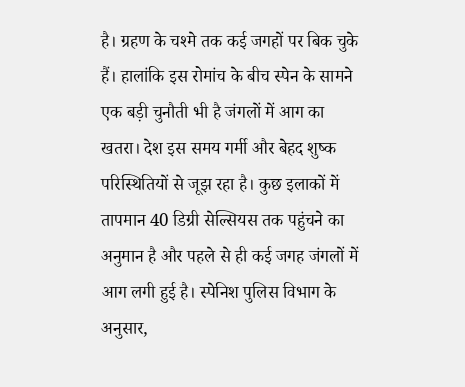है। ग्रहण के चश्मे तक कई जगहों पर बिक चुके हैं। हालांकि इस रोमांच के बीच स्पेन के सामने एक बड़ी चुनौती भी है जंगलों में आग का खतरा। देश इस समय गर्मी और बेहद शुष्क परिस्थितियों से जूझ रहा है। कुछ इलाकों में तापमान 40 डिग्री सेल्सियस तक पहुंचने का अनुमान है और पहले से ही कई जगह जंगलों में आग लगी हुई है। स्पेनिश पुलिस विभाग के अनुसार,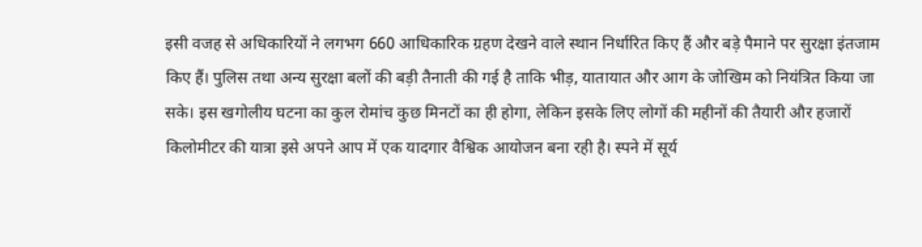इसी वजह से अधिकारियों ने लगभग 660 आधिकारिक ग्रहण देखने वाले स्थान निर्धारित किए हैं और बड़े पैमाने पर सुरक्षा इंतजाम किए हैं। पुलिस तथा अन्य सुरक्षा बलों की बड़ी तैनाती की गई है ताकि भीड़, यातायात और आग के जोखिम को नियंत्रित किया जा सके। इस खगोलीय घटना का कुल रोमांच कुछ मिनटों का ही होगा, लेकिन इसके लिए लोगों की महीनों की तैयारी और हजारों किलोमीटर की यात्रा इसे अपने आप में एक यादगार वैश्विक आयोजन बना रही है। स्पने में सूर्य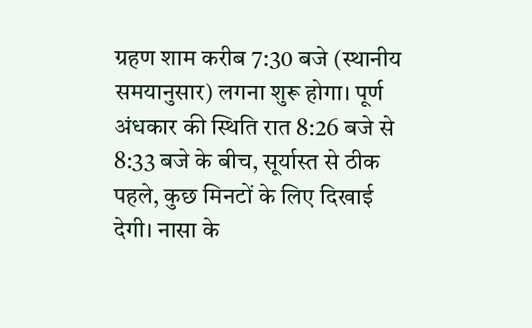ग्रहण शाम करीब 7:30 बजे (स्थानीय समयानुसार) लगना शुरू होगा। पूर्ण अंधकार की स्थिति रात 8:26 बजे से 8:33 बजे के बीच, सूर्यास्त से ठीक पहले, कुछ मिनटों के लिए दिखाई देगी। नासा के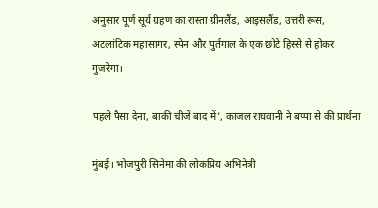अनुसार पूर्ण सूर्य ग्रहण का रास्ता ग्रीनलैंड, आइसलैंड, उत्तरी रूस, अटलांटिक महासागर, स्पेन और पुर्तगाल के एक छोटे हिस्से से होकर गुजरेगा।

पहले पैसा देना, बाकी चीजें बाद में’, काजल राघवानी ने बप्पा से की प्रार्थना

मुंबई। भोजपुरी सिनेमा की लोकप्रिय अभिनेत्री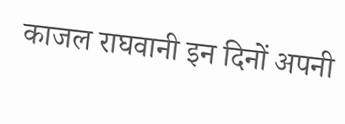काजल राघवानी इन दिनों अपनी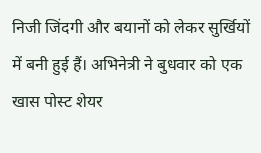निजी जिंदगी और बयानों को लेकर सुर्खियों में बनी हुई हैं। अभिनेत्री ने बुधवार को एक खास पोस्ट शेयर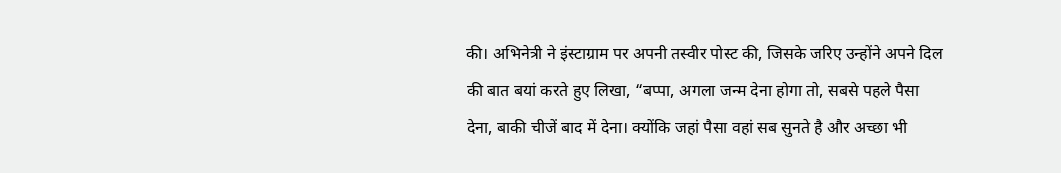की। अभिनेत्री ने इंस्टाग्राम पर अपनी तस्वीर पोस्ट की, जिसके जरिए उन्होंने अपने दिल की बात बयां करते हुए लिखा, “बप्पा, अगला जन्म देना होगा तो, सबसे पहले पैसा देना, बाकी चीजें बाद में देना। क्योंकि जहां पैसा वहां सब सुनते है और अच्छा भी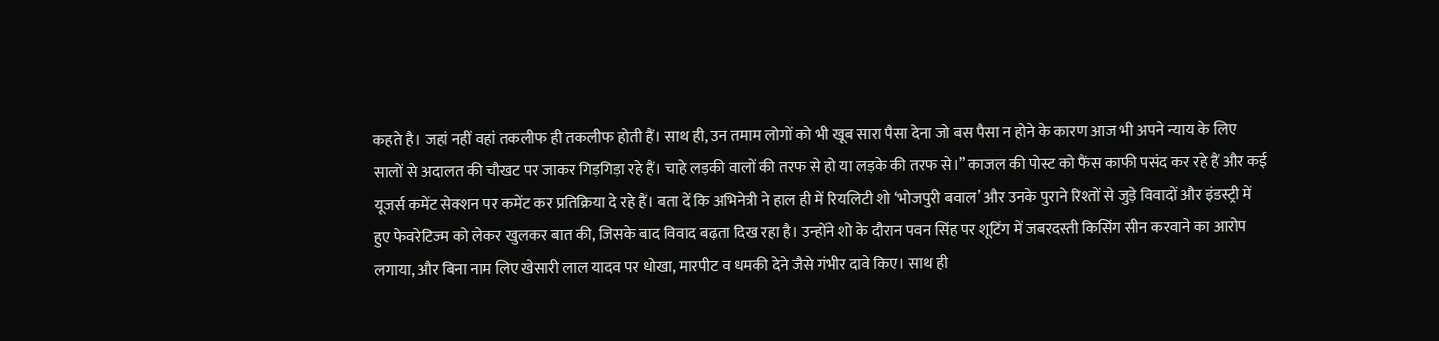कहते है। जहां नहीं वहां तकलीफ ही तकलीफ होती हैं। साथ ही, उन तमाम लोगों को भी खूब सारा पैसा देना जो बस पैसा न होने के कारण आज भी अपने न्याय के लिए सालों से अदालत की चौखट पर जाकर गिड़गिड़ा रहे हैं। चाहे लड़की वालों की तरफ से हो या लड़के की तरफ से।” काजल की पोस्ट को फैंस काफी पसंद कर रहे हैं और कई यूजर्स कमेंट सेक्शन पर कमेंट कर प्रतिक्रिया दे रहे हैं। बता दें कि अभिनेत्री ने हाल ही में रियलिटी शो ‘भोजपुरी बवाल’ और उनके पुराने रिश्तों से जुड़े विवादों और इंडस्ट्री में हुए फेवरेटिज्म को लेकर खुलकर बात की, जिसके बाद विवाद बढ़ता दिख रहा है। उन्होंने शो के दौरान पवन सिंह पर शूटिंग में जबरदस्ती किसिंग सीन करवाने का आरोप लगाया, और बिना नाम लिए खेसारी लाल यादव पर धोखा, मारपीट व धमकी देने जैसे गंभीर दावे किए। साथ ही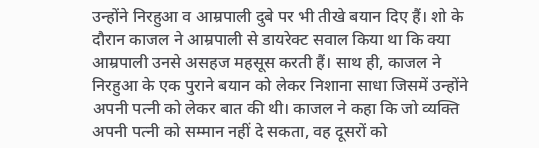उन्होंने निरहुआ व आम्रपाली दुबे पर भी तीखे बयान दिए हैं। शो के दौरान काजल ने आम्रपाली से डायरेक्ट सवाल किया था कि क्या आम्रपाली उनसे असहज महसूस करती हैं। साथ ही, काजल ने निरहुआ के एक पुराने बयान को लेकर निशाना साधा जिसमें उन्होंने अपनी पत्नी को लेकर बात की थी। काजल ने कहा कि जो व्यक्ति अपनी पत्नी को सम्मान नहीं दे सकता, वह दूसरों को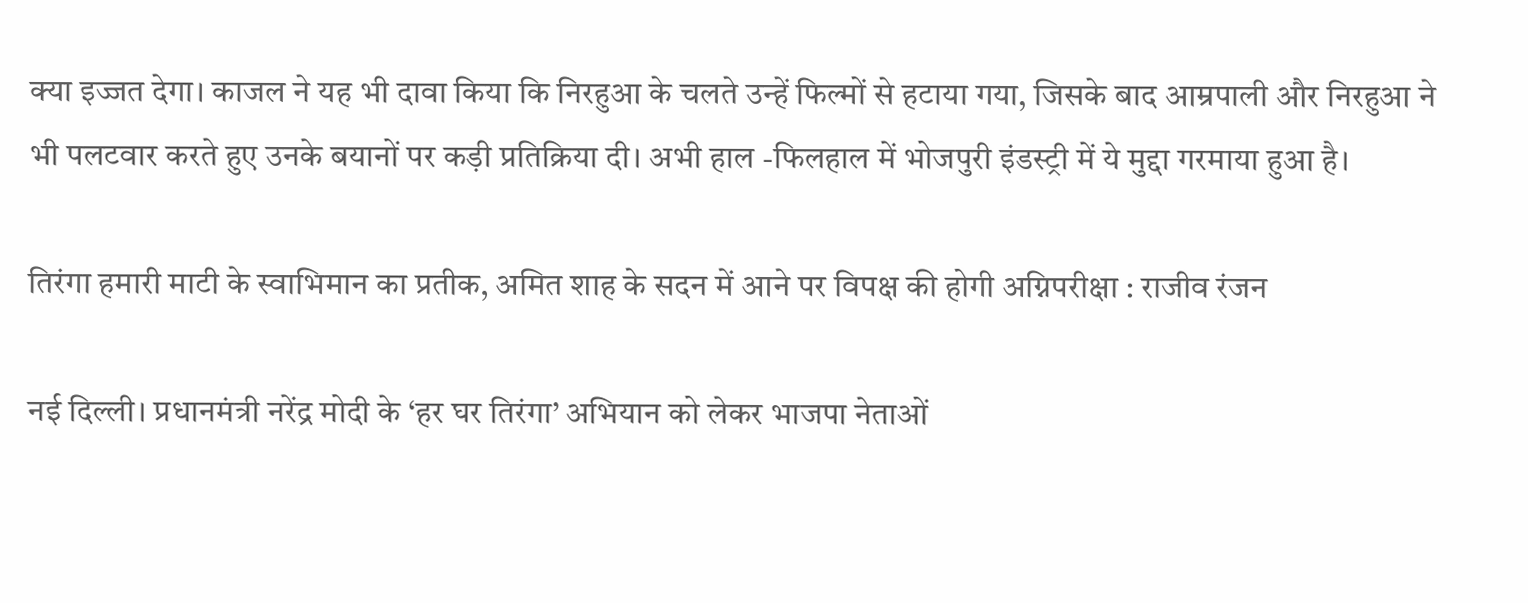क्या इज्जत देगा। काजल ने यह भी दावा किया कि निरहुआ के चलते उन्हें फिल्मों से हटाया गया, जिसके बाद आम्रपाली और निरहुआ ने भी पलटवार करते हुए उनके बयानों पर कड़ी प्रतिक्रिया दी। अभी हाल -फिलहाल में भोजपुरी इंडस्ट्री में ये मुद्दा गरमाया हुआ है।

तिरंगा हमारी माटी के स्वाभिमान का प्रतीक, अमित शाह के सदन में आने पर विपक्ष की होगी अग्निपरीक्षा : राजीव रंजन

नई दिल्ली। प्रधानमंत्री नरेंद्र मोदी के ‘हर घर तिरंगा’ अभियान को लेकर भाजपा नेताओं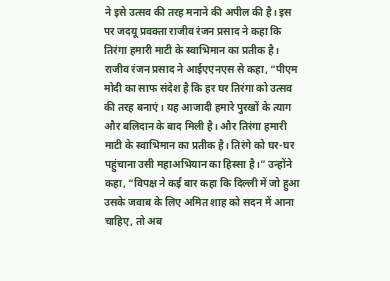ने इसे उत्सव की तरह मनाने की अपील की है। इस पर जदयू प्रवक्ता राजीव रंजन प्रसाद ने कहा कि तिरंगा हमारी माटी के स्वाभिमान का प्रतीक है। राजीव रंजन प्रसाद ने आईएएनएस से कहा, “पीएम मोदी का साफ संदेश है कि हर घर तिरंगा को उत्सव की तरह बनाएं। यह आजादी हमारे पुरखों के त्याग और बलिदान के बाद मिली है। और तिरंगा हमारी माटी के स्वाभिमान का प्रतीक है। तिरंगे को घर-घर पहुंचाना उसी महाअभियान का हिस्सा है।” उन्होंने कहा, “विपक्ष ने कई बार कहा कि दिल्ली में जो हुआ उसके जवाब के लिए अमित शाह को सदन में आना चाहिए, तो अब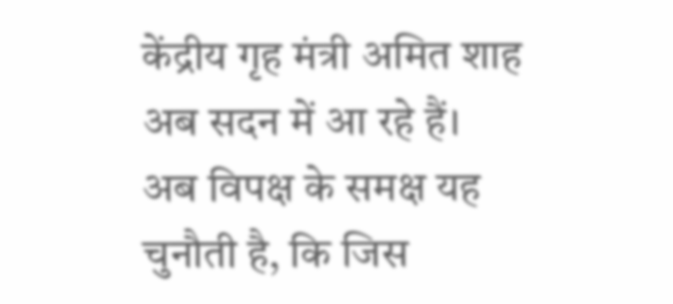केंद्रीय गृह मंत्री अमित शाह अब सदन में आ रहे हैं। अब विपक्ष के समक्ष यह चुनौती है, कि जिस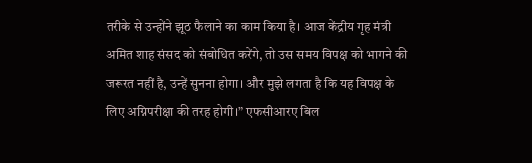तरीके से उन्होंने झूठ फैलाने का काम किया है। आज केंद्रीय गृह मंत्री अमित शाह संसद को संबोधित करेंगे, तो उस समय विपक्ष को भागने की जरूरत नहीं है, उन्हें सुनना होगा। और मुझे लगता है कि यह विपक्ष के लिए अग्निपरीक्षा की तरह होगी।” एफसीआरए बिल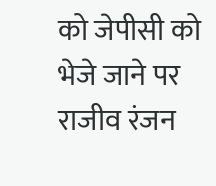को जेपीसी को भेजे जाने पर राजीव रंजन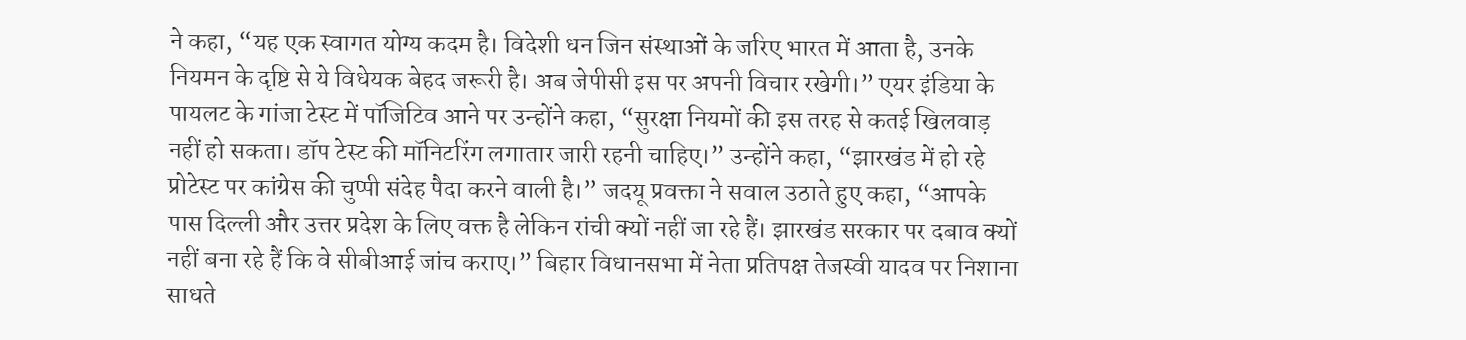ने कहा, “यह एक स्वागत योग्य कदम है। विदेशी धन जिन संस्थाओं के जरिए भारत में आता है, उनके नियमन के दृष्टि से ये विधेयक बेहद जरूरी है। अब जेपीसी इस पर अपनी विचार रखेगी।” एयर इंडिया के पायलट के गांजा टेस्ट में पॉजिटिव आने पर उन्होंने कहा, “सुरक्षा नियमों की इस तरह से कतई खिलवाड़ नहीं हो सकता। डॉप टेस्ट की मॉनिटरिंग लगातार जारी रहनी चाहिए।” उन्होंने कहा, “झारखंड में हो रहे प्रोटेस्ट पर कांग्रेस की चुप्पी संदेह पैदा करने वाली है।” जदयू प्रवक्ता ने सवाल उठाते हुए कहा, “आपके पास दिल्ली और उत्तर प्रदेश के लिए वक्त है लेकिन रांची क्यों नहीं जा रहे हैं। झारखंड सरकार पर दबाव क्यों नहीं बना रहे हैं कि वे सीबीआई जांच कराए।” बिहार विधानसभा में नेता प्रतिपक्ष तेजस्वी यादव पर निशाना साधते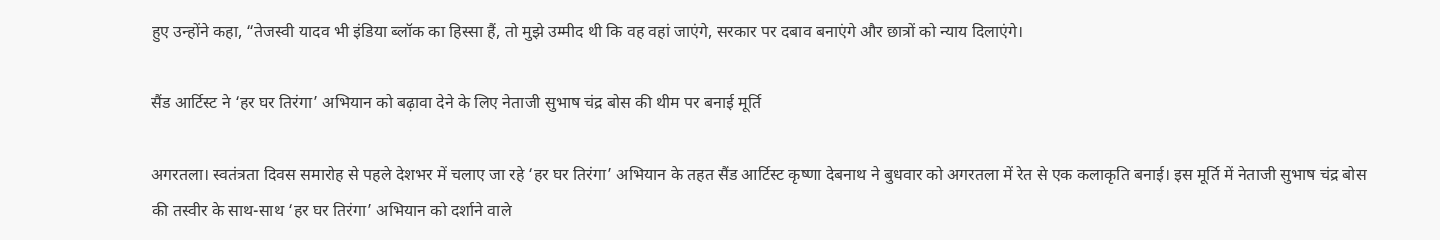हुए उन्होंने कहा, “तेजस्वी यादव भी इंडिया ब्लॉक का हिस्सा हैं, तो मुझे उम्मीद थी कि वह वहां जाएंगे, सरकार पर दबाव बनाएंगे और छात्रों को न्याय दिलाएंगे।

सैंड आर्टिस्ट ने ‘हर घर तिरंगा’ अभियान को बढ़ावा देने के लिए नेताजी सुभाष चंद्र बोस की थीम पर बनाई मूर्ति

अगरतला। स्वतंत्रता दिवस समारोह से पहले देशभर में चलाए जा रहे ‘हर घर तिरंगा’ अभियान के तहत सैंड आर्टिस्ट कृष्णा देबनाथ ने बुधवार को अगरतला में रेत से एक कलाकृति बनाई। इस मूर्ति में नेताजी सुभाष चंद्र बोस की तस्वीर के साथ-साथ ‘हर घर तिरंगा’ अभियान को दर्शाने वाले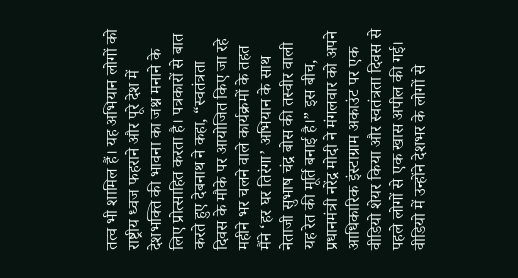तत्व भी शामिल हैं। यह अभियान लोगों को राष्ट्रीय ध्वज फहराने और पूरे देश में देशभक्ति की भावना का जश्न मनाने के लिए प्रोत्साहित करता है। पत्रकारों से बात करते हुए देबनाथ ने कहा, “स्वतंत्रता दिवस के मौके पर आयोजित किए जा रहे महीने भर चलने वाले कार्यक्रमों के तहत मैंने ‘हर घर तिरंगा’ अभियान के साथ नेताजी सुभाष चंद्र बोस की तस्वीर वाली यह रेत की मूर्ति बनाई है।” इस बीच, प्रधानमंत्री नरेंद्र मोदी ने मंगलवार को अपने आधिकारिक इंस्टाग्राम अकाउंट पर एक वीडियो शेयर किया और स्वतंत्रता दिवस से पहले लोगों से एक खास अपील की गई। वीडियो में उन्होंने देशभर के लोगों से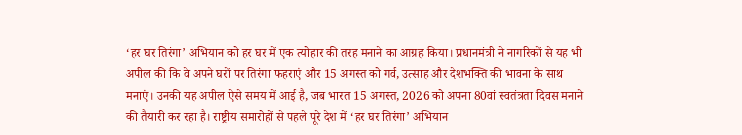‘हर घर तिरंगा’ अभियान को हर घर में एक त्योहार की तरह मनाने का आग्रह किया। प्रधानमंत्री ने नागरिकों से यह भी अपील की कि वे अपने घरों पर तिरंगा फहराएं और 15 अगस्त को गर्व, उत्साह और देशभक्ति की भावना के साथ मनाएं। उनकी यह अपील ऐसे समय में आई है, जब भारत 15 अगस्त, 2026 को अपना 80वां स्वतंत्रता दिवस मनाने की तैयारी कर रहा है। राष्ट्रीय समारोहों से पहले पूरे देश में ‘हर घर तिरंगा’ अभियान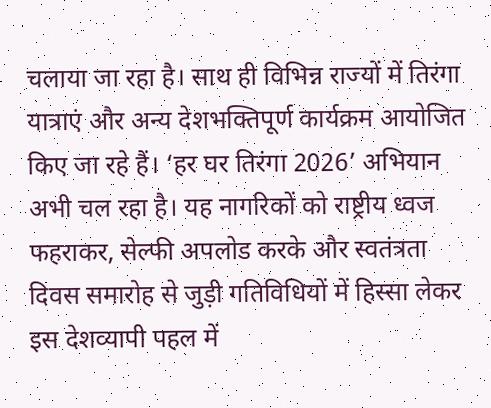चलाया जा रहा है। साथ ही विभिन्न राज्यों में तिरंगा यात्राएं और अन्य देशभक्तिपूर्ण कार्यक्रम आयोजित किए जा रहे हैं। ‘हर घर तिरंगा 2026’ अभियान अभी चल रहा है। यह नागरिकों को राष्ट्रीय ध्वज फहराकर, सेल्फी अपलोड करके और स्वतंत्रता दिवस समारोह से जुड़ी गतिविधियों में हिस्सा लेकर इस देशव्यापी पहल में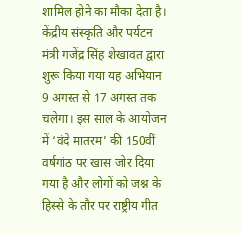शामिल होने का मौका देता है। केंद्रीय संस्कृति और पर्यटन मंत्री गजेंद्र सिंह शेखावत द्वारा शुरू किया गया यह अभियान 9 अगस्त से 17 अगस्त तक चलेगा। इस साल के आयोजन में ‘वंदे मातरम’ की 150वीं वर्षगांठ पर खास जोर दिया गया है और लोगों को जश्न के हिस्से के तौर पर राष्ट्रीय गीत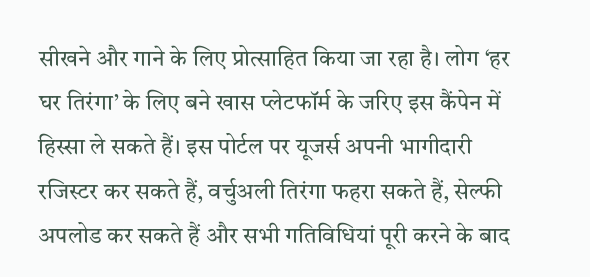सीखने और गाने के लिए प्रोत्साहित किया जा रहा है। लोग ‘हर घर तिरंगा’ के लिए बने खास प्लेटफॉर्म के जरिए इस कैंपेन में हिस्सा ले सकते हैं। इस पोर्टल पर यूजर्स अपनी भागीदारी रजिस्टर कर सकते हैं, वर्चुअली तिरंगा फहरा सकते हैं, सेल्फी अपलोड कर सकते हैं और सभी गतिविधियां पूरी करने के बाद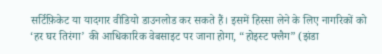सर्टिफ़िकेट या यादगार वीडियो डाउनलोड कर सकते हैं। इसमें हिस्सा लेने के लिए नागरिकों को ‘हर घर तिरंगा’ की आधिकारिक वेबसाइट पर जाना होगा, “होइस्ट फ्लैग” (झंडा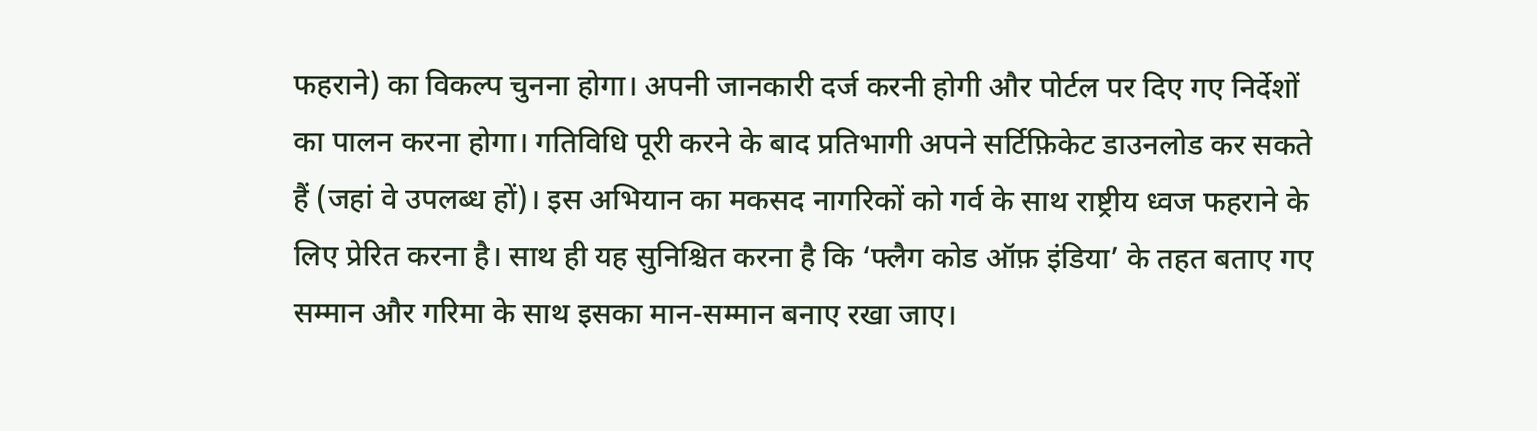फहराने) का विकल्प चुनना होगा। अपनी जानकारी दर्ज करनी होगी और पोर्टल पर दिए गए निर्देशों का पालन करना होगा। गतिविधि पूरी करने के बाद प्रतिभागी अपने सर्टिफ़िकेट डाउनलोड कर सकते हैं (जहां वे उपलब्ध हों)। इस अभियान का मकसद नागरिकों को गर्व के साथ राष्ट्रीय ध्वज फहराने के लिए प्रेरित करना है। साथ ही यह सुनिश्चित करना है कि ‘फ्लैग कोड ऑफ़ इंडिया’ के तहत बताए गए सम्मान और गरिमा के साथ इसका मान-सम्मान बनाए रखा जाए।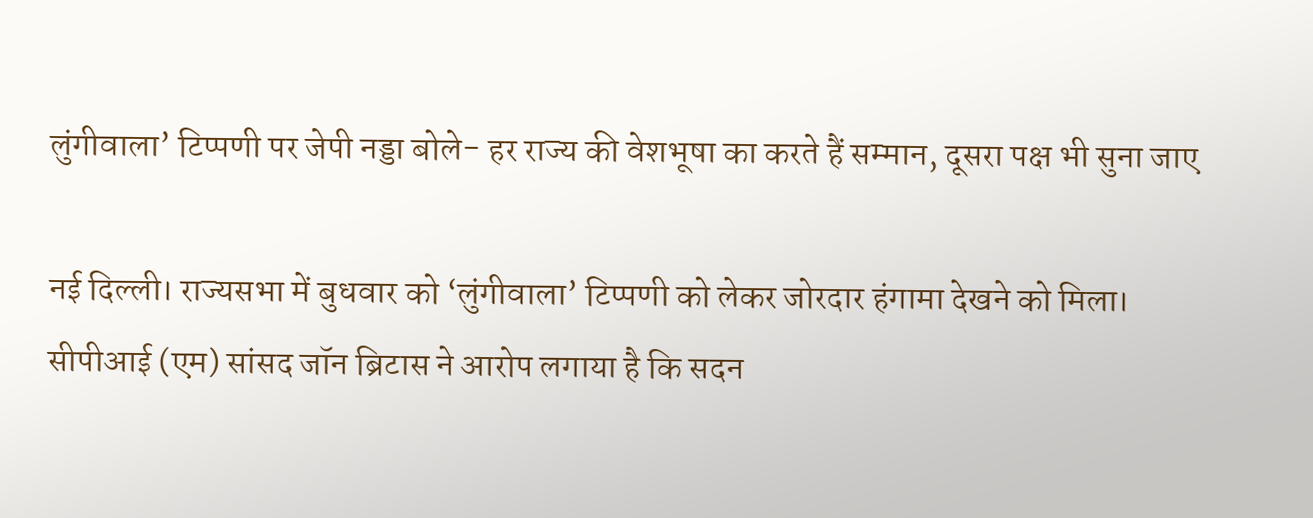लुंगीवाला’ टिप्पणी पर जेपी नड्डा बोले- हर राज्य की वेशभूषा का करते हैं सम्मान, दूसरा पक्ष भी सुना जाए

नई दिल्ली। राज्यसभा में बुधवार को ‘लुंगीवाला’ टिप्पणी को लेकर जोरदार हंगामा देखने को मिला। सीपीआई (एम) सांसद जॉन ब्रिटास ने आरोप लगाया है कि सदन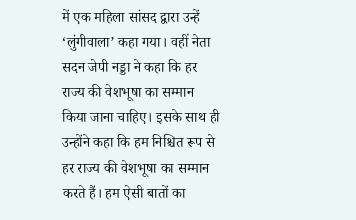में एक महिला सांसद द्वारा उन्हें ‘लुंगीवाला’ कहा गया। वहीं नेता सदन जेपी नड्डा ने कहा कि हर राज्य की वेशभूषा का सम्मान किया जाना चाहिए। इसके साथ ही उन्होंने कहा कि हम निश्चित रूप से हर राज्य की वेशभूषा का सम्मान करते हैं। हम ऐसी बातों का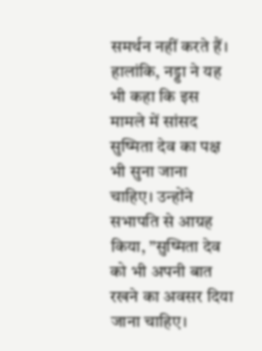समर्थन नहीं करते हैं। हालांकि, नड्डा ने यह भी कहा कि इस मामले में सांसद सुष्मिता देव का पक्ष भी सुना जाना चाहिए। उन्होंने सभापति से आग्रह किया, ”सुष्मिता देव को भी अपनी बात रखने का अवसर दिया जाना चाहिए।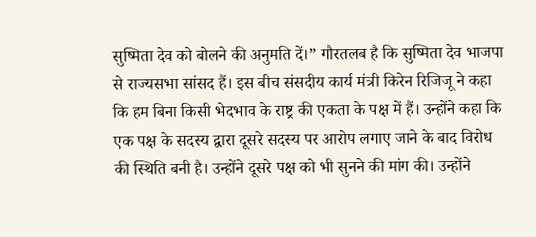सुष्मिता देव को बोलने की अनुमति दें।” गौरतलब है कि सुष्मिता देव भाजपा से राज्यसभा सांसद हैं। इस बीच संसदीय कार्य मंत्री किरेन रिजिजू ने कहा कि हम बिना किसी भेदभाव के राष्ट्र की एकता के पक्ष में हैं। उन्होंने कहा कि एक पक्ष के सदस्य द्वारा दूसरे सदस्य पर आरोप लगाए जाने के बाद विरोध की स्थिति बनी है। उन्होंने दूसरे पक्ष को भी सुनने की मांग की। उन्होंने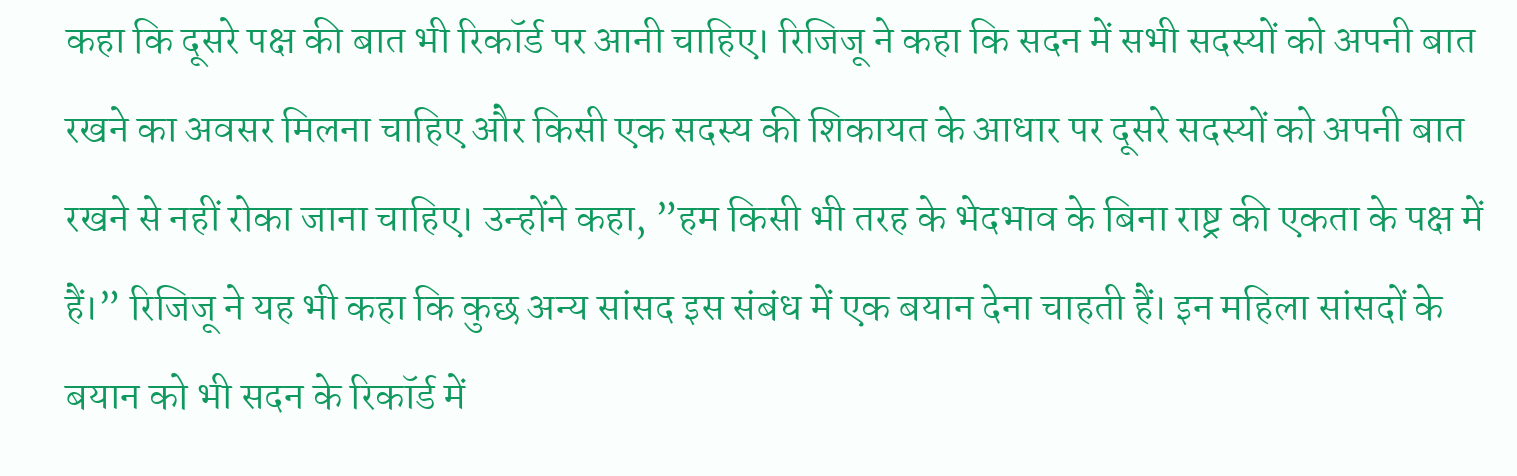कहा कि दूसरे पक्ष की बात भी रिकॉर्ड पर आनी चाहिए। रिजिजू ने कहा कि सदन में सभी सदस्यों को अपनी बात रखने का अवसर मिलना चाहिए और किसी एक सदस्य की शिकायत के आधार पर दूसरे सदस्यों को अपनी बात रखने से नहीं रोका जाना चाहिए। उन्होंने कहा, ”हम किसी भी तरह के भेदभाव के बिना राष्ट्र की एकता के पक्ष में हैं।” रिजिजू ने यह भी कहा कि कुछ अन्य सांसद इस संबंध में एक बयान देना चाहती हैं। इन महिला सांसदों के बयान को भी सदन के रिकॉर्ड में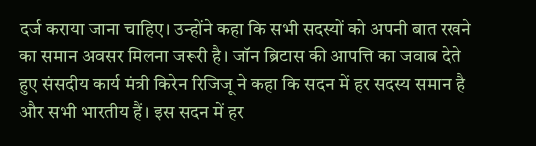दर्ज कराया जाना चाहिए। उन्होंने कहा कि सभी सदस्यों को अपनी बात रखने का समान अवसर मिलना जरूरी है। जॉन ब्रिटास की आपत्ति का जवाब देते हुए संसदीय कार्य मंत्री किरेन रिजिजू ने कहा कि सदन में हर सदस्य समान है और सभी भारतीय हैं। इस सदन में हर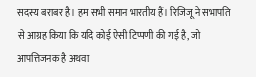सदस्य बराबर है। हम सभी समान भारतीय हैं। रिजिजू ने सभापति से आग्रह किया कि यदि कोई ऐसी टिप्पणी की गई है, जो आपत्तिजनक है अथवा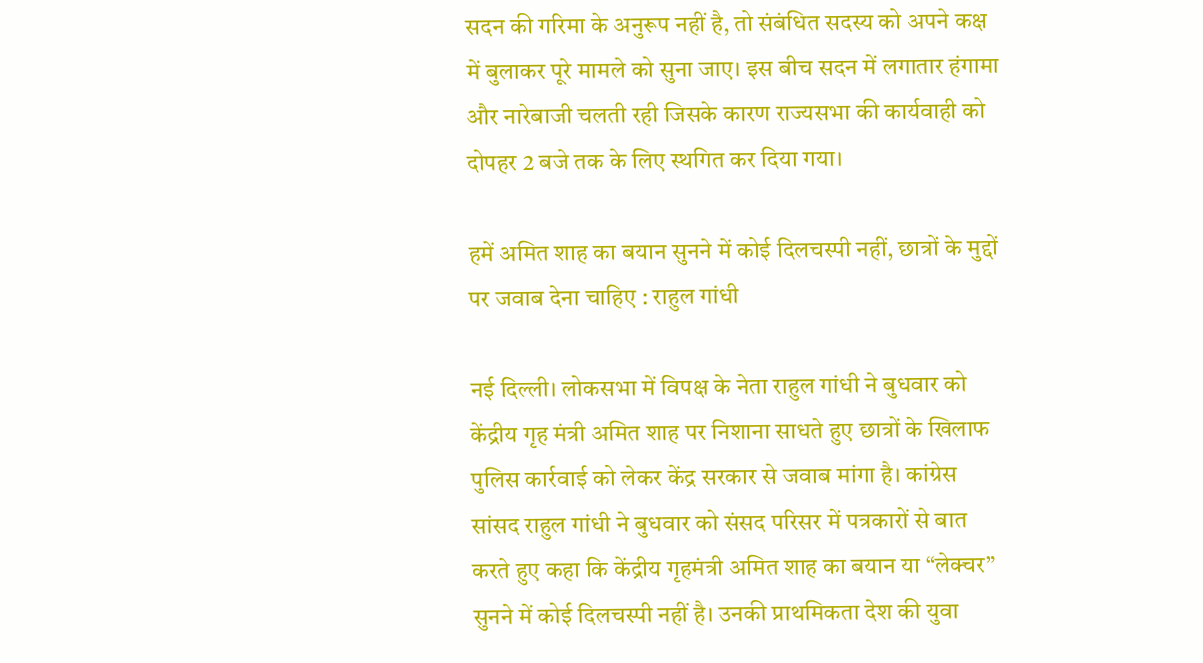सदन की गरिमा के अनुरूप नहीं है, तो संबंधित सदस्य को अपने कक्ष में बुलाकर पूरे मामले को सुना जाए। इस बीच सदन में लगातार हंगामा और नारेबाजी चलती रही जिसके कारण राज्यसभा की कार्यवाही को दोपहर 2 बजे तक के लिए स्थगित कर दिया गया।

हमें अमित शाह का बयान सुनने में कोई दिलचस्पी नहीं, छात्रों के मुद्दों पर जवाब देना चाहिए : राहुल गांधी

नई दिल्ली। लोकसभा में विपक्ष के नेता राहुल गांधी ने बुधवार को केंद्रीय गृह मंत्री अमित शाह पर निशाना साधते हुए छात्रों के खिलाफ पुलिस कार्रवाई को लेकर केंद्र सरकार से जवाब मांगा है। कांग्रेस सांसद राहुल गांधी ने बुधवार को संसद परिसर में पत्रकारों से बात करते हुए कहा कि केंद्रीय गृहमंत्री अमित शाह का बयान या “लेक्चर” सुनने में कोई दिलचस्पी नहीं है। उनकी प्राथमिकता देश की युवा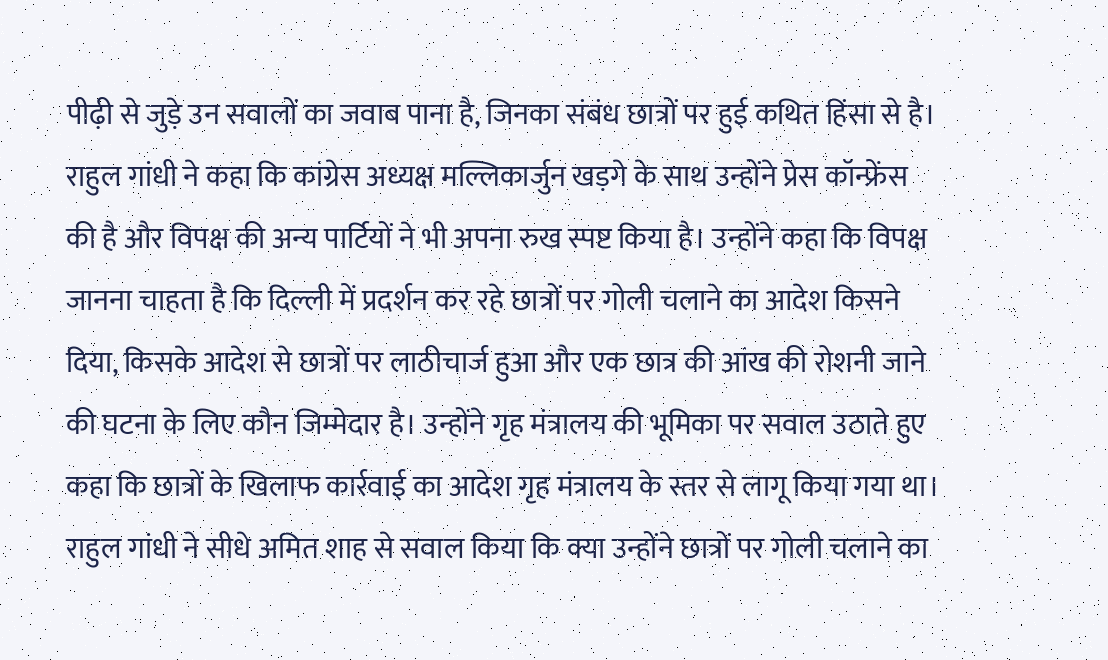पीढ़ी से जुड़े उन सवालों का जवाब पाना है, जिनका संबंध छात्रों पर हुई कथित हिंसा से है। राहुल गांधी ने कहा कि कांग्रेस अध्यक्ष मल्लिकार्जुन खड़गे के साथ उन्होंने प्रेस कॉन्फ्रेंस की है और विपक्ष की अन्य पार्टियों ने भी अपना रुख स्पष्ट किया है। उन्होंने कहा कि विपक्ष जानना चाहता है कि दिल्ली में प्रदर्शन कर रहे छात्रों पर गोली चलाने का आदेश किसने दिया, किसके आदेश से छात्रों पर लाठीचार्ज हुआ और एक छात्र की आंख की रोशनी जाने की घटना के लिए कौन जिम्मेदार है। उन्होंने गृह मंत्रालय की भूमिका पर सवाल उठाते हुए कहा कि छात्रों के खिलाफ कार्रवाई का आदेश गृह मंत्रालय के स्तर से लागू किया गया था। राहुल गांधी ने सीधे अमित शाह से सवाल किया कि क्या उन्होंने छात्रों पर गोली चलाने का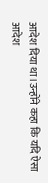आदेश दिया था।उन्होंने कहा कि यदि ऐसा आदेश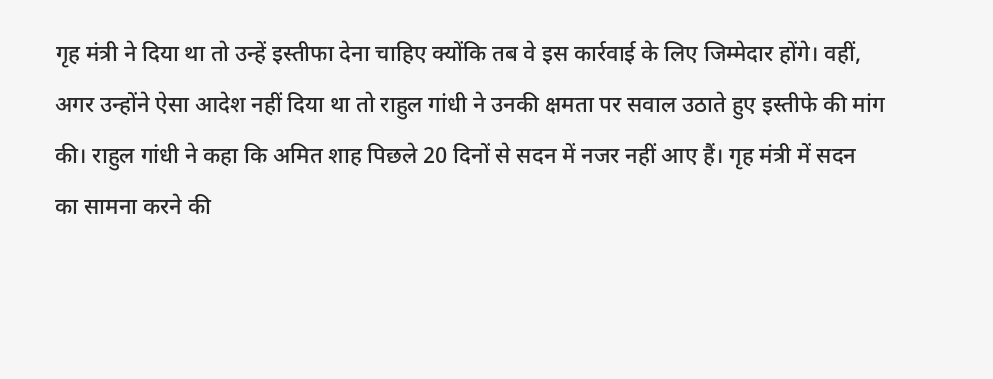गृह मंत्री ने दिया था तो उन्हें इस्तीफा देना चाहिए क्योंकि तब वे इस कार्रवाई के लिए जिम्मेदार होंगे। वहीं, अगर उन्होंने ऐसा आदेश नहीं दिया था तो राहुल गांधी ने उनकी क्षमता पर सवाल उठाते हुए इस्तीफे की मांग की। राहुल गांधी ने कहा कि अमित शाह पिछले 20 दिनों से सदन में नजर नहीं आए हैं। गृह मंत्री में सदन का सामना करने की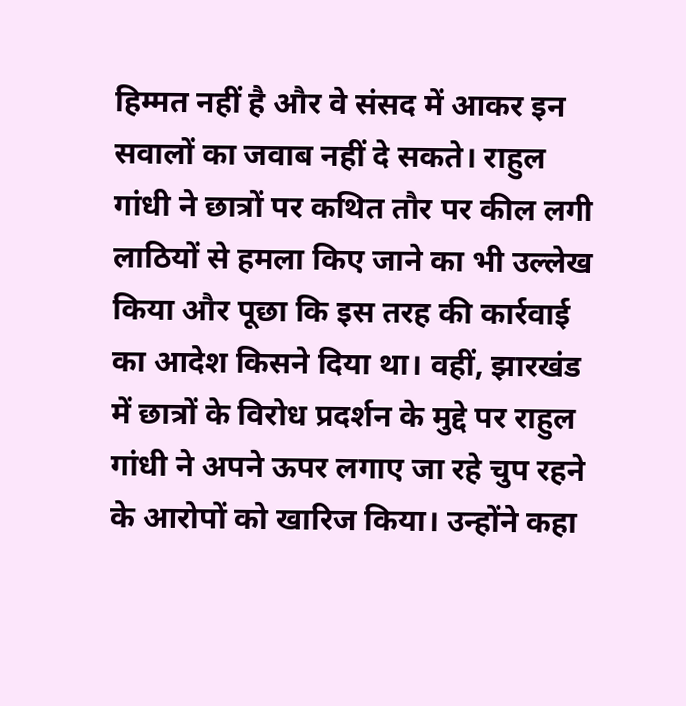हिम्मत नहीं है और वे संसद में आकर इन सवालों का जवाब नहीं दे सकते। राहुल गांधी ने छात्रों पर कथित तौर पर कील लगी लाठियों से हमला किए जाने का भी उल्लेख किया और पूछा कि इस तरह की कार्रवाई का आदेश किसने दिया था। वहीं, झारखंड में छात्रों के विरोध प्रदर्शन के मुद्दे पर राहुल गांधी ने अपने ऊपर लगाए जा रहे चुप रहने के आरोपों को खारिज किया। उन्होंने कहा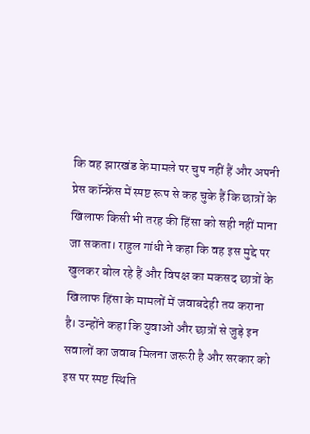कि वह झारखंड के मामले पर चुप नहीं हैं और अपनी प्रेस कॉन्फ्रेंस में स्पष्ट रूप से कह चुके हैं कि छात्रों के खिलाफ किसी भी तरह की हिंसा को सही नहीं माना जा सकता। राहुल गांधी ने कहा कि वह इस मुद्दे पर खुलकर बोल रहे हैं और विपक्ष का मकसद छात्रों के खिलाफ हिंसा के मामलों में जवाबदेही तय कराना है। उन्होंने कहा कि युवाओं और छात्रों से जुड़े इन सवालों का जवाब मिलना जरूरी है और सरकार को इस पर स्पष्ट स्थिति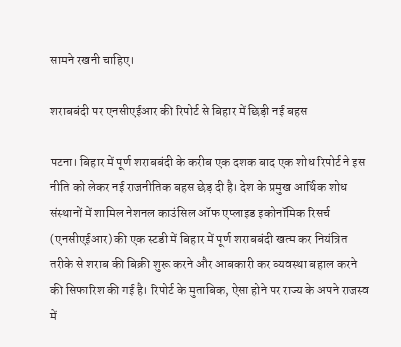सामने रखनी चाहिए।

शराबबंदी पर एनसीएईआर की रिपोर्ट से बिहार में छिड़ी नई बहस

पटना। बिहार में पूर्ण शराबबंदी के करीब एक दशक बाद एक शोध रिपोर्ट ने इस नीति को लेकर नई राजनीतिक बहस छेड़ दी है। देश के प्रमुख आर्थिक शोध संस्थानों में शामिल नेशनल काउंसिल ऑफ एप्लाइड इकोनॉमिक रिसर्च (एनसीएईआर) की एक स्टडी में बिहार में पूर्ण शराबबंदी खत्म कर नियंत्रित तरीके से शराब की बिक्री शुरू करने और आबकारी कर व्यवस्था बहाल करने की सिफारिश की गई है। रिपोर्ट के मुताबिक, ऐसा होने पर राज्य के अपने राजस्व में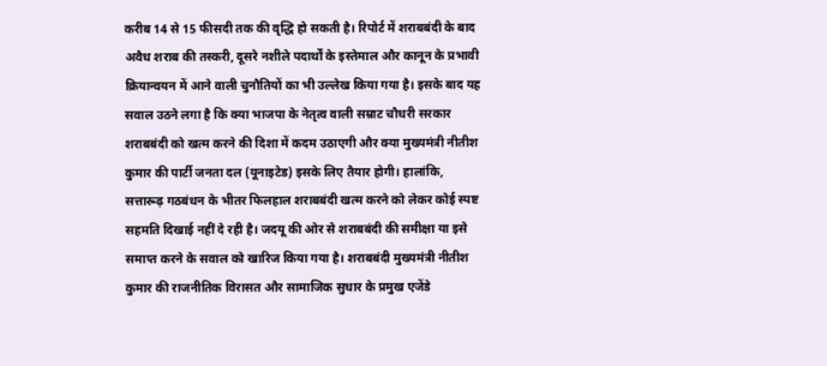करीब 14 से 15 फीसदी तक की वृद्धि हो सकती है। रिपोर्ट में शराबबंदी के बाद अवैध शराब की तस्करी, दूसरे नशीले पदार्थों के इस्तेमाल और कानून के प्रभावी क्रियान्वयन में आने वाली चुनौतियों का भी उल्लेख किया गया है। इसके बाद यह सवाल उठने लगा है कि क्या भाजपा के नेतृत्व वाली सम्राट चौधरी सरकार शराबबंदी को खत्म करने की दिशा में कदम उठाएगी और क्या मुख्यमंत्री नीतीश कुमार की पार्टी जनता दल (यूनाइटेड) इसके लिए तैयार होगी। हालांकि, सत्तारूढ़ गठबंधन के भीतर फिलहाल शराबबंदी खत्म करने को लेकर कोई स्पष्ट सहमति दिखाई नहीं दे रही है। जदयू की ओर से शराबबंदी की समीक्षा या इसे समाप्त करने के सवाल को खारिज किया गया है। शराबबंदी मुख्यमंत्री नीतीश कुमार की राजनीतिक विरासत और सामाजिक सुधार के प्रमुख एजेंडे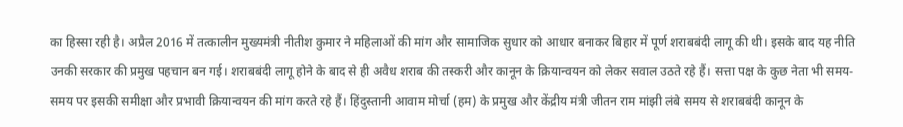का हिस्सा रही है। अप्रैल 2016 में तत्कालीन मुख्यमंत्री नीतीश कुमार ने महिलाओं की मांग और सामाजिक सुधार को आधार बनाकर बिहार में पूर्ण शराबबंदी लागू की थी। इसके बाद यह नीति उनकी सरकार की प्रमुख पहचान बन गई। शराबबंदी लागू होने के बाद से ही अवैध शराब की तस्करी और कानून के क्रियान्वयन को लेकर सवाल उठते रहे हैं। सत्ता पक्ष के कुछ नेता भी समय-समय पर इसकी समीक्षा और प्रभावी क्रियान्वयन की मांग करते रहे हैं। हिंदुस्तानी आवाम मोर्चा (हम) के प्रमुख और केंद्रीय मंत्री जीतन राम मांझी लंबे समय से शराबबंदी कानून के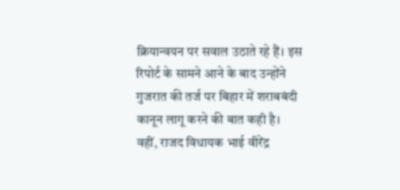क्रियान्वयन पर सवाल उठाते रहे हैं। इस रिपोर्ट के सामने आने के बाद उन्होंने गुजरात की तर्ज पर बिहार में शराबबंदी कानून लागू करने की बात कही है। वहीं, राजद विधायक भाई वीरेंद्र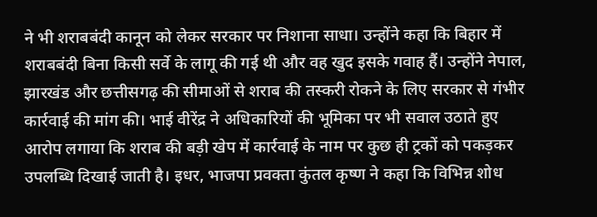ने भी शराबबंदी कानून को लेकर सरकार पर निशाना साधा। उन्होंने कहा कि बिहार में शराबबंदी बिना किसी सर्वे के लागू की गई थी और वह खुद इसके गवाह हैं। उन्होंने नेपाल, झारखंड और छत्तीसगढ़ की सीमाओं से शराब की तस्करी रोकने के लिए सरकार से गंभीर कार्रवाई की मांग की। भाई वीरेंद्र ने अधिकारियों की भूमिका पर भी सवाल उठाते हुए आरोप लगाया कि शराब की बड़ी खेप में कार्रवाई के नाम पर कुछ ही ट्रकों को पकड़कर उपलब्धि दिखाई जाती है। इधर, भाजपा प्रवक्ता कुंतल कृष्ण ने कहा कि विभिन्न शोध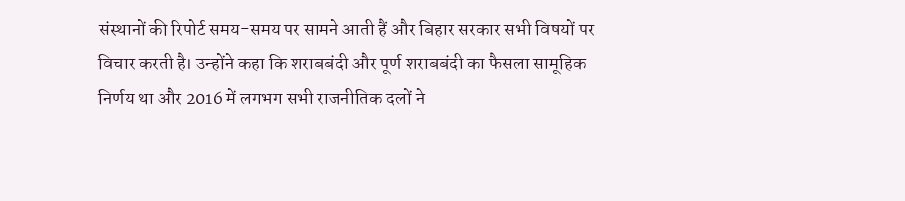संस्थानों की रिपोर्ट समय-समय पर सामने आती हैं और बिहार सरकार सभी विषयों पर विचार करती है। उन्होंने कहा कि शराबबंदी और पूर्ण शराबबंदी का फैसला सामूहिक निर्णय था और 2016 में लगभग सभी राजनीतिक दलों ने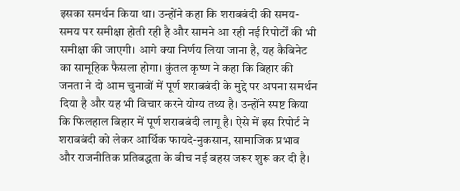इसका समर्थन किया था। उन्होंने कहा कि शराबबंदी की समय-समय पर समीक्षा होती रही है और सामने आ रही नई रिपोर्टों की भी समीक्षा की जाएगी। आगे क्या निर्णय लिया जाना है, यह कैबिनेट का सामूहिक फैसला होगा। कुंतल कृष्ण ने कहा कि बिहार की जनता ने दो आम चुनावों में पूर्ण शराबबंदी के मुद्दे पर अपना समर्थन दिया है और यह भी विचार करने योग्य तथ्य है। उन्होंने स्पष्ट किया कि फिलहाल बिहार में पूर्ण शराबबंदी लागू है। ऐसे में इस रिपोर्ट ने शराबबंदी को लेकर आर्थिक फायदे-नुकसान, सामाजिक प्रभाव और राजनीतिक प्रतिबद्धता के बीच नई बहस जरूर शुरू कर दी है।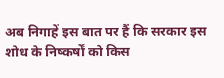अब निगाहें इस बात पर हैं कि सरकार इस शोध के निष्कर्षों को किस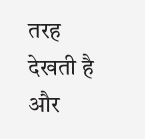तरह देखती है और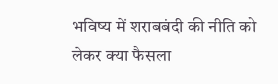भविष्य में शराबबंदी की नीति को लेकर क्या फैसला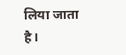लिया जाता है।